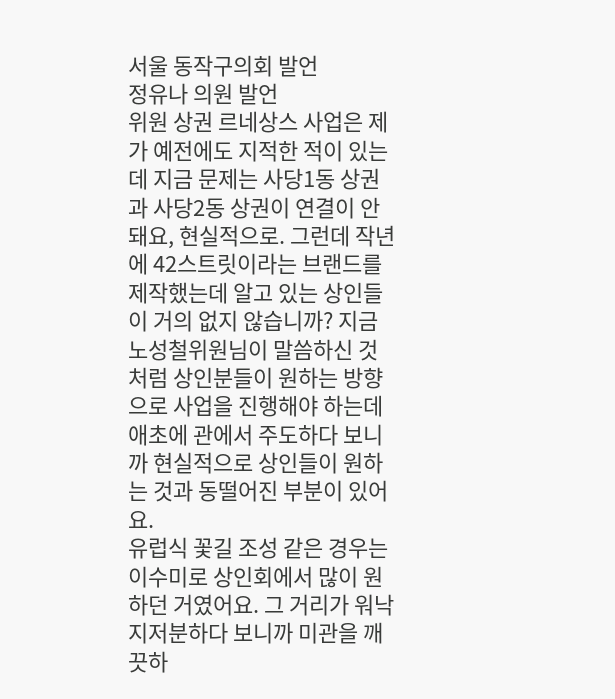서울 동작구의회 발언
정유나 의원 발언
위원 상권 르네상스 사업은 제가 예전에도 지적한 적이 있는데 지금 문제는 사당1동 상권과 사당2동 상권이 연결이 안 돼요, 현실적으로. 그런데 작년에 42스트릿이라는 브랜드를 제작했는데 알고 있는 상인들이 거의 없지 않습니까? 지금 노성철위원님이 말씀하신 것처럼 상인분들이 원하는 방향으로 사업을 진행해야 하는데 애초에 관에서 주도하다 보니까 현실적으로 상인들이 원하는 것과 동떨어진 부분이 있어요.
유럽식 꽃길 조성 같은 경우는 이수미로 상인회에서 많이 원하던 거였어요. 그 거리가 워낙 지저분하다 보니까 미관을 깨끗하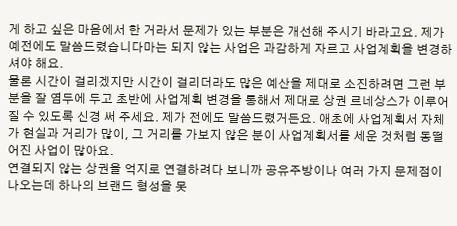게 하고 싶은 마음에서 한 거라서 문제가 있는 부분은 개선해 주시기 바라고요. 제가 예전에도 말씀드렸습니다마는 되지 않는 사업은 과감하게 자르고 사업계획을 변경하셔야 해요.
물론 시간이 걸리겠지만 시간이 걸리더라도 많은 예산을 제대로 소진하려면 그런 부분을 잘 염두에 두고 초반에 사업계획 변경을 통해서 제대로 상권 르네상스가 이루어질 수 있도록 신경 써 주세요. 제가 전에도 말씀드렸거든요. 애초에 사업계획서 자체가 현실과 거리가 많이, 그 거리를 가보지 않은 분이 사업계획서를 세운 것처럼 동떨어진 사업이 많아요.
연결되지 않는 상권을 억지로 연결하려다 보니까 공유주방이나 여러 가지 문제점이 나오는데 하나의 브랜드 형성을 못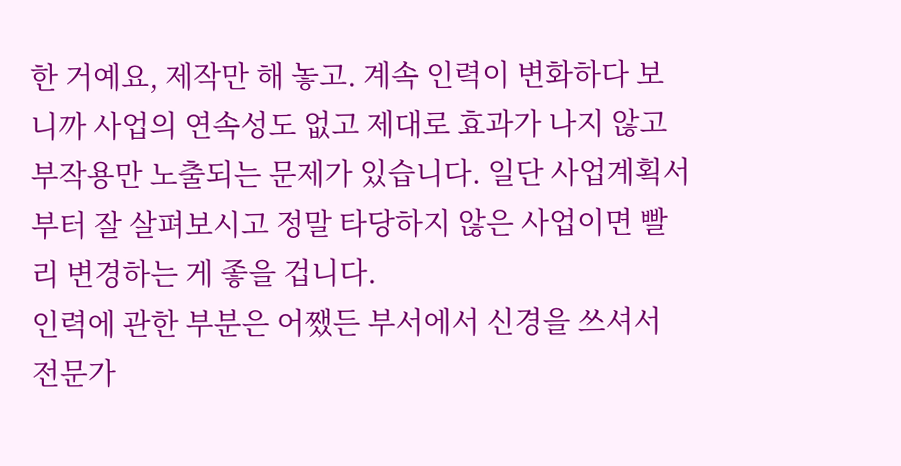한 거예요, 제작만 해 놓고. 계속 인력이 변화하다 보니까 사업의 연속성도 없고 제대로 효과가 나지 않고 부작용만 노출되는 문제가 있습니다. 일단 사업계획서부터 잘 살펴보시고 정말 타당하지 않은 사업이면 빨리 변경하는 게 좋을 겁니다.
인력에 관한 부분은 어쨌든 부서에서 신경을 쓰셔서 전문가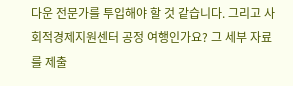다운 전문가를 투입해야 할 것 같습니다. 그리고 사회적경제지원센터 공정 여행인가요? 그 세부 자료를 제출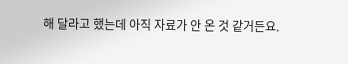해 달라고 했는데 아직 자료가 안 온 것 같거든요.